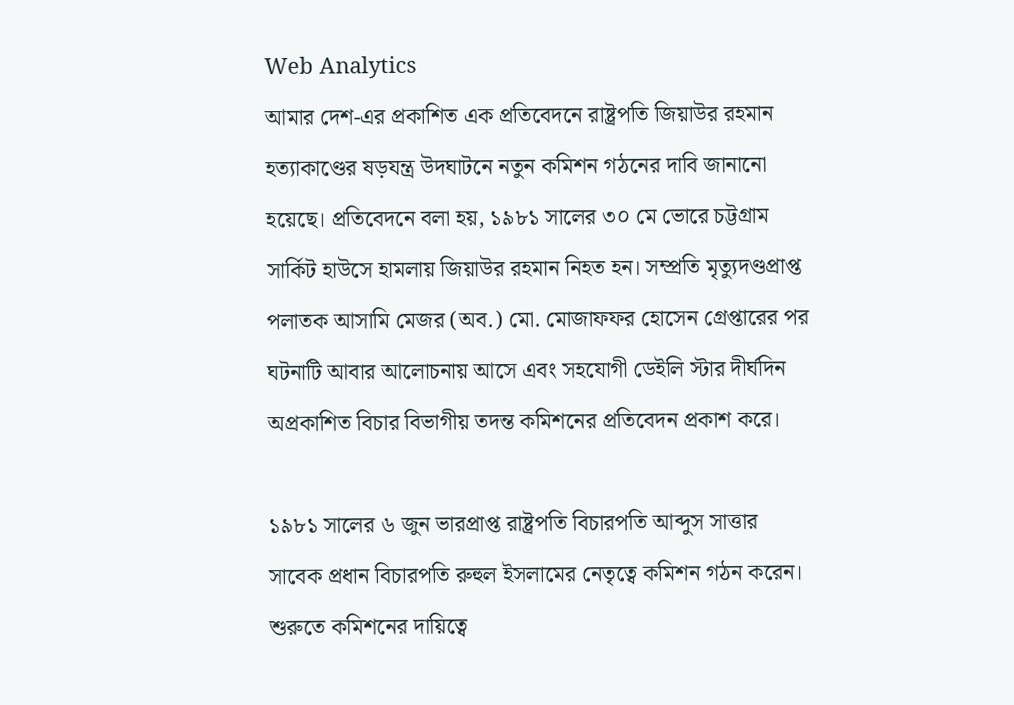Web Analytics
আমার দেশ-এর প্রকাশিত এক প্রতিবেদনে রাষ্ট্রপতি জিয়াউর রহমান হত্যাকাণ্ডের ষড়যন্ত্র উদঘাটনে নতুন কমিশন গঠনের দাবি জানানো হয়েছে। প্রতিবেদনে বলা হয়, ১৯৮১ সালের ৩০ মে ভোরে চট্টগ্রাম সার্কিট হাউসে হামলায় জিয়াউর রহমান নিহত হন। সম্প্রতি মৃত্যুদণ্ডপ্রাপ্ত পলাতক আসামি মেজর (অব.) মো. মোজাফফর হোসেন গ্রেপ্তারের পর ঘটনাটি আবার আলোচনায় আসে এবং সহযোগী ডেইলি স্টার দীর্ঘদিন অপ্রকাশিত বিচার বিভাগীয় তদন্ত কমিশনের প্রতিবেদন প্রকাশ করে।

১৯৮১ সালের ৬ জুন ভারপ্রাপ্ত রাষ্ট্রপতি বিচারপতি আব্দুস সাত্তার সাবেক প্রধান বিচারপতি রুহুল ইসলামের নেতৃত্বে কমিশন গঠন করেন। শুরুতে কমিশনের দায়িত্বে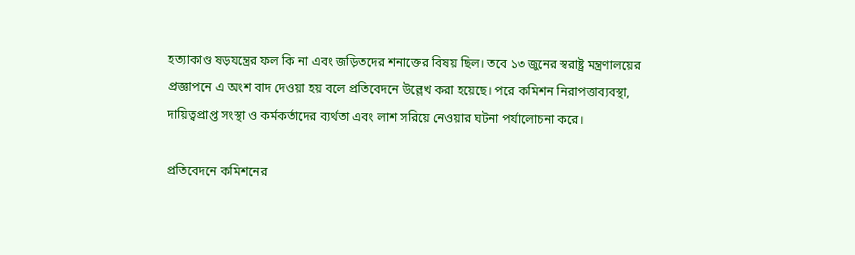হত্যাকাণ্ড ষড়যন্ত্রের ফল কি না এবং জড়িতদের শনাক্তের বিষয় ছিল। তবে ১৩ জুনের স্বরাষ্ট্র মন্ত্রণালয়ের প্রজ্ঞাপনে এ অংশ বাদ দেওয়া হয় বলে প্রতিবেদনে উল্লেখ করা হয়েছে। পরে কমিশন নিরাপত্তাব্যবস্থা, দায়িত্বপ্রাপ্ত সংস্থা ও কর্মকর্তাদের ব্যর্থতা এবং লাশ সরিয়ে নেওয়ার ঘটনা পর্যালোচনা করে।

প্রতিবেদনে কমিশনের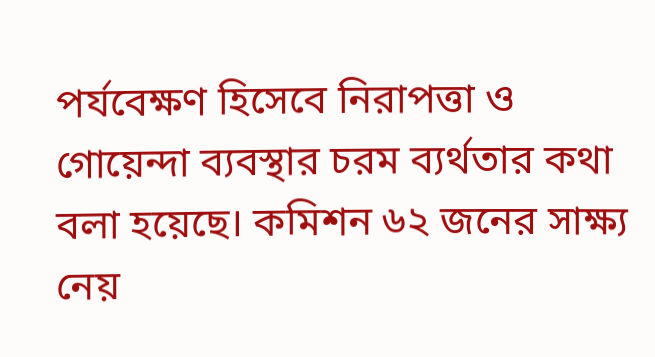পর্যবেক্ষণ হিসেবে নিরাপত্তা ও গোয়েন্দা ব্যবস্থার চরম ব্যর্থতার কথা বলা হয়েছে। কমিশন ৬২ জনের সাক্ষ্য নেয়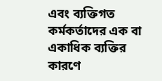এবং ব্যক্তিগত কর্মকর্তাদের এক বা একাধিক ব্যক্তির কারণে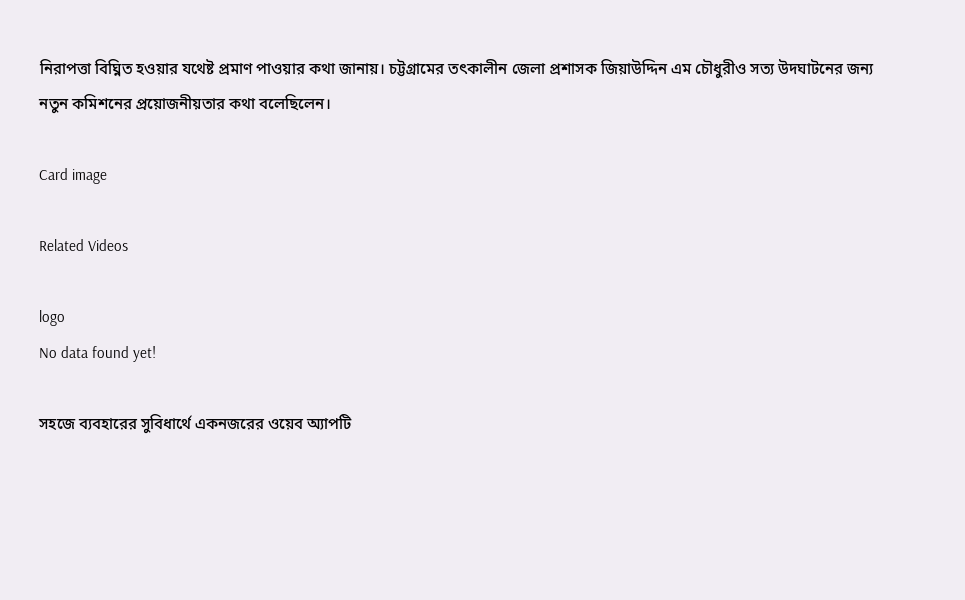নিরাপত্তা বিঘ্নিত হওয়ার যথেষ্ট প্রমাণ পাওয়ার কথা জানায়। চট্টগ্রামের তৎকালীন জেলা প্রশাসক জিয়াউদ্দিন এম চৌধুরীও সত্য উদঘাটনের জন্য নতুন কমিশনের প্রয়োজনীয়তার কথা বলেছিলেন।

Card image

Related Videos

logo
No data found yet!

সহজে ব্যবহারের সুবিধার্থে একনজরের ওয়েব অ্যাপটি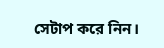সেটাপ করে নিন।